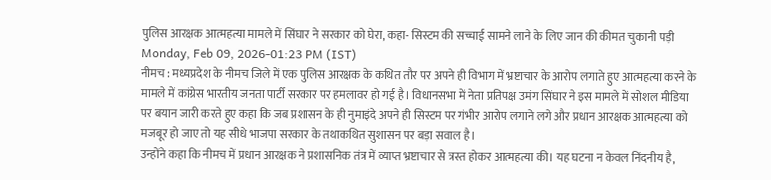पुलिस आरक्षक आत्महत्या मामले में सिंघार ने सरकार को घेरा, कहा- सिस्टम की सच्चाई सामने लाने के लिए जान की कीमत चुकानी पड़ी
Monday, Feb 09, 2026-01:23 PM (IST)
नीमच : मध्यप्रदेश के नीमच जिले में एक पुलिस आरक्षक के कथित तौर पर अपने ही विभाग में भ्रष्टाचार के आरोप लगाते हुए आत्महत्या करने के मामले में कांग्रेस भारतीय जनता पार्टी सरकार पर हमलावर हो गई है। विधानसभा में नेता प्रतिपक्ष उमंग सिंघार ने इस मामले में सोशल मीडिया पर बयान जारी करते हुए कहा कि जब प्रशासन के ही नुमाइंदे अपने ही सिस्टम पर गंभीर आरोप लगाने लगे और प्रधान आरक्षक आत्महत्या को मजबूर हो जाए तो यह सीधे भाजपा सरकार के तथाकथित सुशासन पर बड़ा सवाल है।
उन्होंने कहा कि नीमच में प्रधान आरक्षक ने प्रशासनिक तंत्र में व्याप्त भ्रष्टाचार से त्रस्त होकर आत्महत्या की। यह घटना न केवल निंदनीय है,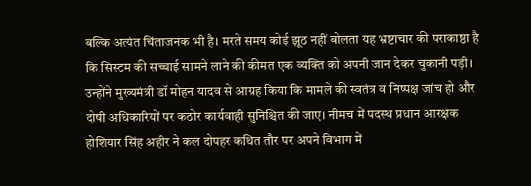बल्कि अत्यंत चिंताजनक भी है। मरते समय कोई झूठ नहीं बोलता यह भ्रष्टाचार की पराकाष्ठा है कि सिस्टम की सच्चाई सामने लाने की कीमत एक व्यक्ति को अपनी जान देकर चुकानी पड़ी।
उन्होंने मुख्यमंत्री डॉ मोहन यादव से आग्रह किया कि मामले की स्वतंत्र व निष्पक्ष जांच हो और दोषी अधिकारियों पर कठोर कार्यवाही सुनिश्चित की जाए। नीमच में पदस्थ प्रधान आरक्षक होशियार सिंह अहीर ने कल दोपहर कथित तौर पर अपने विभाग में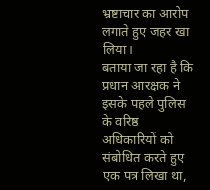भ्रष्टाचार का आरोप लगाते हुए जहर खा लिया।
बताया जा रहा है कि प्रधान आरक्षक ने इसके पहले पुलिस के वरिष्ठ अधिकारियों को संबोधित करते हुए एक पत्र लिखा था,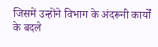जिसमें उन्होंने विभाग के अंदरूनी कार्यों के बदले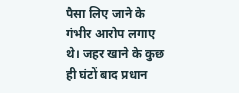पैसा लिए जाने के गंभीर आरोप लगाए थे। जहर खाने के कुछ ही घंटों बाद प्रधान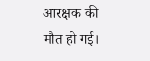आरक्षक की मौत हो गई।